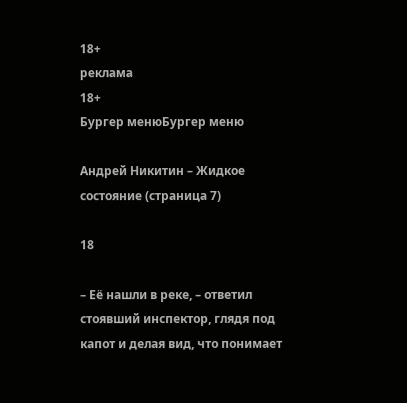18+
реклама
18+
Бургер менюБургер меню

Андрей Никитин – Жидкое состояние (страница 7)

18

– Её нашли в реке, – ответил стоявший инспектор, глядя под капот и делая вид, что понимает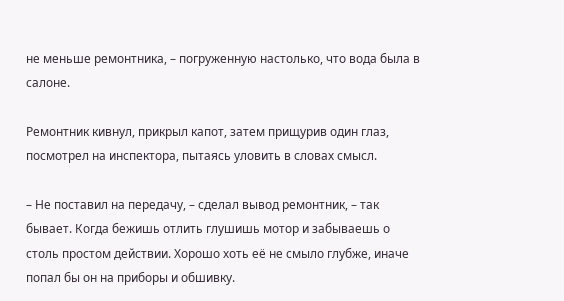не меньше ремонтника, – погруженную настолько, что вода была в салоне.

Ремонтник кивнул, прикрыл капот, затем прищурив один глаз, посмотрел на инспектора, пытаясь уловить в словах смысл.

– Не поставил на передачу, – сделал вывод ремонтник, – так бывает. Когда бежишь отлить глушишь мотор и забываешь о столь простом действии. Хорошо хоть её не смыло глубже, иначе попал бы он на приборы и обшивку.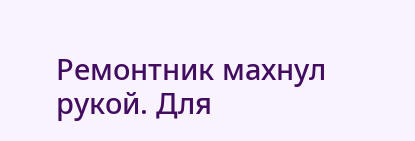Ремонтник махнул рукой. Для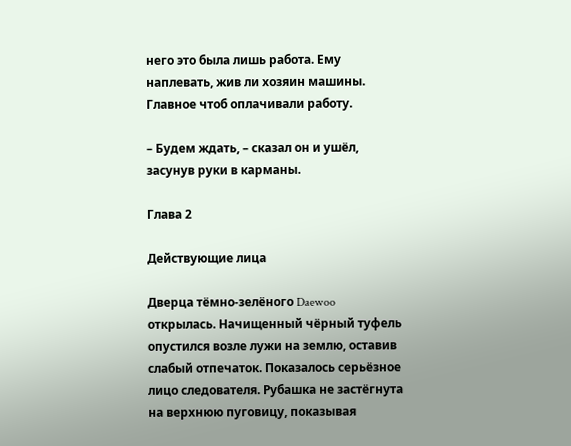него это была лишь работа. Ему наплевать, жив ли хозяин машины. Главное чтоб оплачивали работу.

– Будем ждать, – сказал он и ушёл, засунув руки в карманы.

Глава 2

Действующие лица

Дверца тёмно-зелёного Daewoo открылась. Начищенный чёрный туфель опустился возле лужи на землю, оставив слабый отпечаток. Показалось серьёзное лицо следователя. Рубашка не застёгнута на верхнюю пуговицу, показывая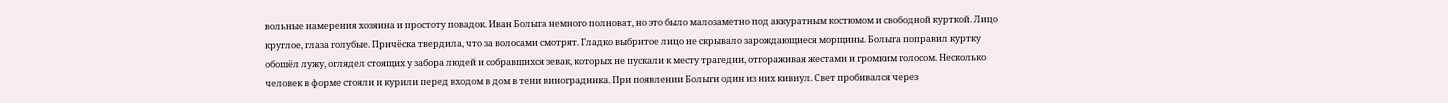вольные намерения хозяина и простоту повадок. Иван Болыга немного полноват, но это было малозаметно под аккуратным костюмом и свободной курткой. Лицо круглое, глаза голубые. Причёска твердила, что за волосами смотрят. Гладко выбритое лицо не скрывало зарождающиеся морщины. Болыга поправил куртку обошёл лужу, оглядел стоящих у забора людей и собравшихся зевак, которых не пускали к месту трагедии, отгораживая жестами и громким голосом. Несколько человек в форме стояли и курили перед входом в дом в тени виноградника. При появлении Болыги один из них кивнул. Свет пробивался через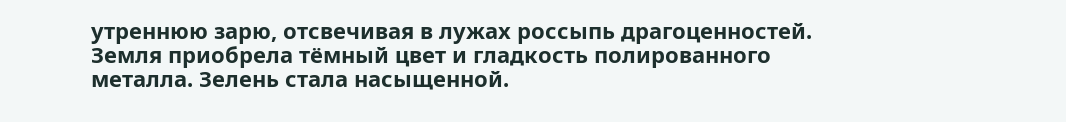утреннюю зарю, отсвечивая в лужах россыпь драгоценностей. Земля приобрела тёмный цвет и гладкость полированного металла. Зелень стала насыщенной.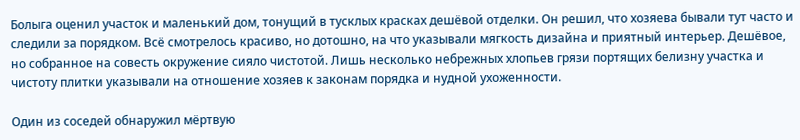Болыга оценил участок и маленький дом, тонущий в тусклых красках дешёвой отделки. Он решил, что хозяева бывали тут часто и следили за порядком. Всё смотрелось красиво, но дотошно, на что указывали мягкость дизайна и приятный интерьер. Дешёвое, но собранное на совесть окружение сияло чистотой. Лишь несколько небрежных хлопьев грязи портящих белизну участка и чистоту плитки указывали на отношение хозяев к законам порядка и нудной ухоженности.

Один из соседей обнаружил мёртвую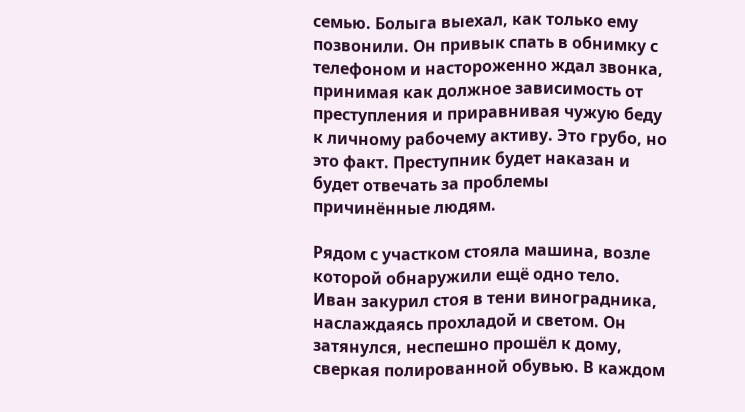семью. Болыга выехал, как только ему позвонили. Он привык спать в обнимку с телефоном и настороженно ждал звонка, принимая как должное зависимость от преступления и приравнивая чужую беду к личному рабочему активу. Это грубо, но это факт. Преступник будет наказан и будет отвечать за проблемы причинённые людям.

Рядом с участком стояла машина, возле которой обнаружили ещё одно тело. Иван закурил стоя в тени виноградника, наслаждаясь прохладой и светом. Он затянулся, неспешно прошёл к дому, сверкая полированной обувью. В каждом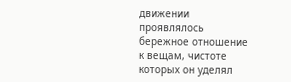движении проявлялось бережное отношение к вещам, чистоте которых он уделял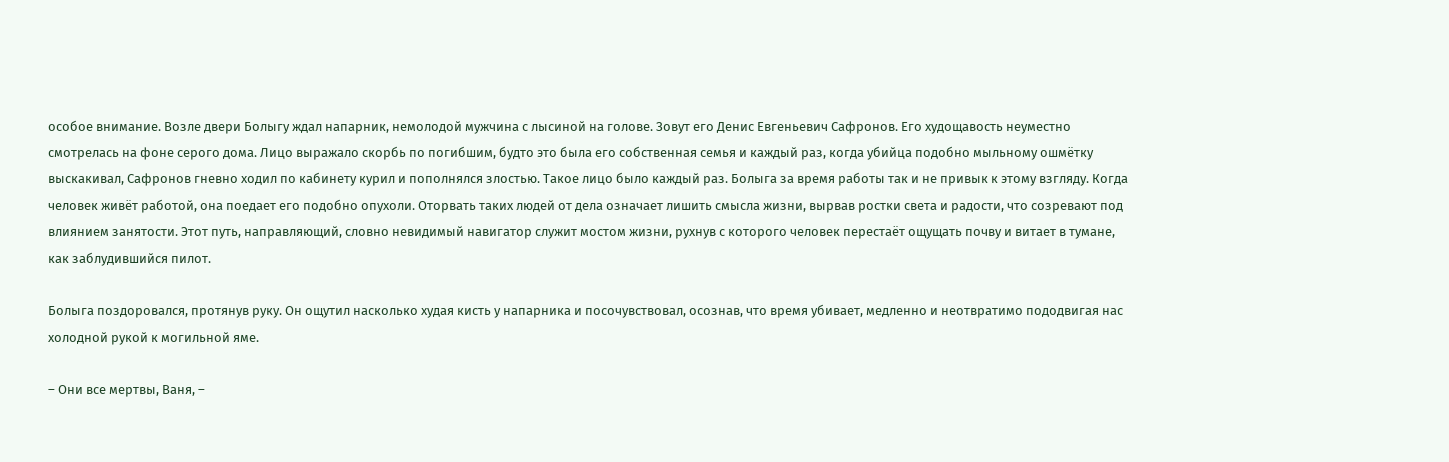особое внимание. Возле двери Болыгу ждал напарник, немолодой мужчина с лысиной на голове. Зовут его Денис Евгеньевич Сафронов. Его худощавость неуместно смотрелась на фоне серого дома. Лицо выражало скорбь по погибшим, будто это была его собственная семья и каждый раз, когда убийца подобно мыльному ошмётку выскакивал, Сафронов гневно ходил по кабинету курил и пополнялся злостью. Такое лицо было каждый раз. Болыга за время работы так и не привык к этому взгляду. Когда человек живёт работой, она поедает его подобно опухоли. Оторвать таких людей от дела означает лишить смысла жизни, вырвав ростки света и радости, что созревают под влиянием занятости. Этот путь, направляющий, словно невидимый навигатор служит мостом жизни, рухнув с которого человек перестаёт ощущать почву и витает в тумане, как заблудившийся пилот.

Болыга поздоровался, протянув руку. Он ощутил насколько худая кисть у напарника и посочувствовал, осознав, что время убивает, медленно и неотвратимо пододвигая нас холодной рукой к могильной яме.

– Они все мертвы, Ваня, –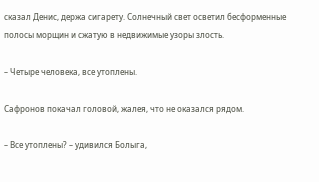сказал Денис, держа сигарету. Солнечный свет осветил бесформенные полосы морщин и сжатую в недвижимые узоры злость.

– Четыре человека, все утоплены.

Сафронов покачал головой, жалея, что не оказался рядом.

– Все утоплены? – удивился Болыга,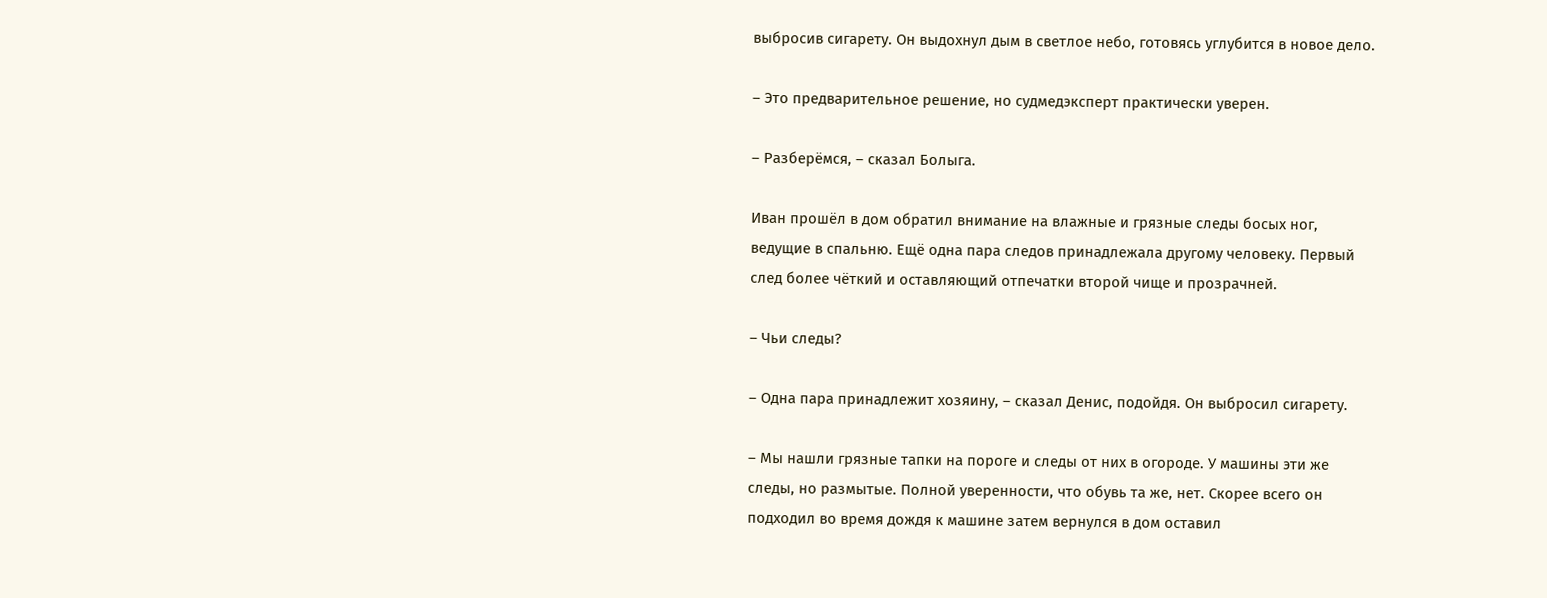выбросив сигарету. Он выдохнул дым в светлое небо, готовясь углубится в новое дело.

– Это предварительное решение, но судмедэксперт практически уверен.

– Разберёмся, – сказал Болыга.

Иван прошёл в дом обратил внимание на влажные и грязные следы босых ног, ведущие в спальню. Ещё одна пара следов принадлежала другому человеку. Первый след более чёткий и оставляющий отпечатки второй чище и прозрачней.

– Чьи следы?

– Одна пара принадлежит хозяину, – сказал Денис, подойдя. Он выбросил сигарету.

– Мы нашли грязные тапки на пороге и следы от них в огороде. У машины эти же следы, но размытые. Полной уверенности, что обувь та же, нет. Скорее всего он подходил во время дождя к машине затем вернулся в дом оставил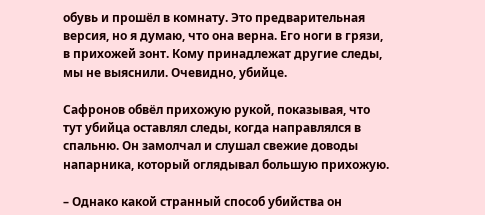обувь и прошёл в комнату. Это предварительная версия, но я думаю, что она верна. Его ноги в грязи, в прихожей зонт. Кому принадлежат другие следы, мы не выяснили. Очевидно, убийце.

Сафронов обвёл прихожую рукой, показывая, что тут убийца оставлял следы, когда направлялся в спальню. Он замолчал и слушал свежие доводы напарника, который оглядывал большую прихожую.

– Однако какой странный способ убийства он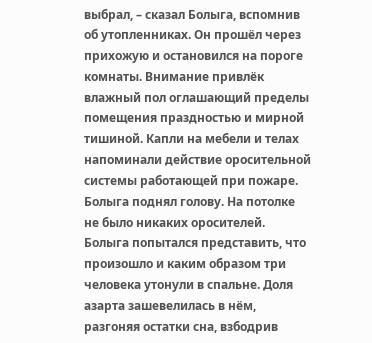выбрал, – сказал Болыга, вспомнив об утопленниках. Он прошёл через прихожую и остановился на пороге комнаты. Внимание привлёк влажный пол оглашающий пределы помещения праздностью и мирной тишиной. Капли на мебели и телах напоминали действие оросительной системы работающей при пожаре. Болыга поднял голову. На потолке не было никаких оросителей. Болыга попытался представить, что произошло и каким образом три человека утонули в спальне. Доля азарта зашевелилась в нём, разгоняя остатки сна, взбодрив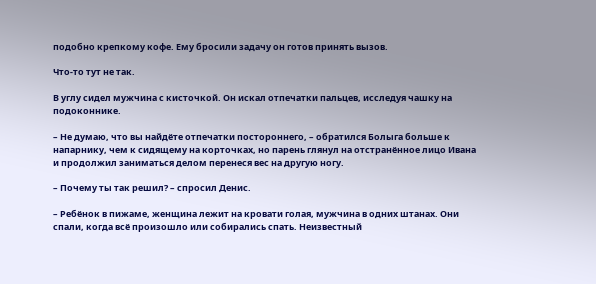подобно крепкому кофе. Ему бросили задачу он готов принять вызов.

Что-то тут не так.

В углу сидел мужчина с кисточкой. Он искал отпечатки пальцев, исследуя чашку на подоконнике.

– Не думаю, что вы найдёте отпечатки постороннего, – обратился Болыга больше к напарнику, чем к сидящему на корточках, но парень глянул на отстранённое лицо Ивана и продолжил заниматься делом перенеся вес на другую ногу.

– Почему ты так решил? – спросил Денис.

– Ребёнок в пижаме, женщина лежит на кровати голая, мужчина в одних штанах. Они спали, когда всё произошло или собирались спать. Неизвестный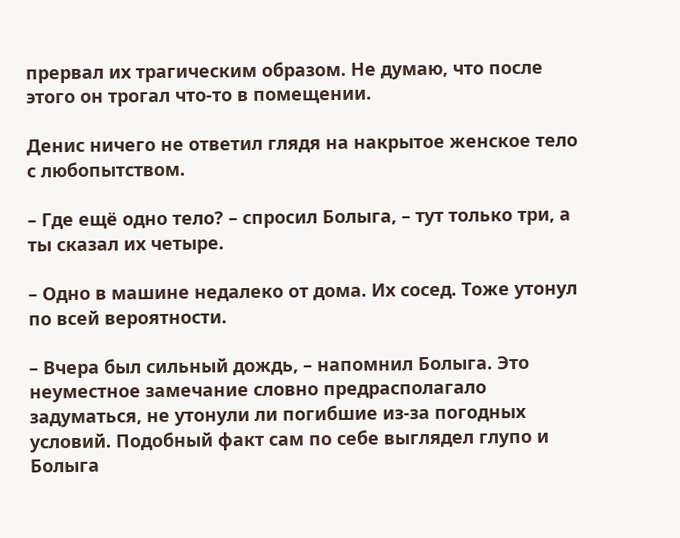прервал их трагическим образом. Не думаю, что после этого он трогал что-то в помещении.

Денис ничего не ответил глядя на накрытое женское тело с любопытством.

– Где ещё одно тело? – спросил Болыга, – тут только три, а ты сказал их четыре.

– Одно в машине недалеко от дома. Их сосед. Тоже утонул по всей вероятности.

– Вчера был сильный дождь, – напомнил Болыга. Это неуместное замечание словно предрасполагало задуматься, не утонули ли погибшие из-за погодных условий. Подобный факт сам по себе выглядел глупо и Болыга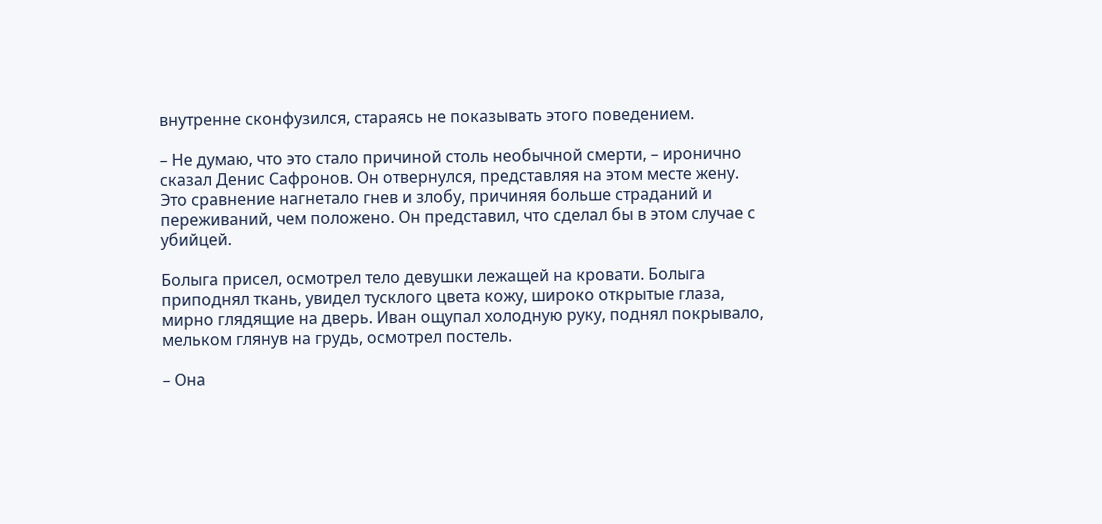внутренне сконфузился, стараясь не показывать этого поведением.

– Не думаю, что это стало причиной столь необычной смерти, – иронично сказал Денис Сафронов. Он отвернулся, представляя на этом месте жену. Это сравнение нагнетало гнев и злобу, причиняя больше страданий и переживаний, чем положено. Он представил, что сделал бы в этом случае с убийцей.

Болыга присел, осмотрел тело девушки лежащей на кровати. Болыга приподнял ткань, увидел тусклого цвета кожу, широко открытые глаза, мирно глядящие на дверь. Иван ощупал холодную руку, поднял покрывало, мельком глянув на грудь, осмотрел постель.

– Она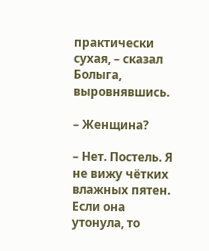практически сухая, – сказал Болыга, выровнявшись.

– Женщина?

– Нет. Постель. Я не вижу чётких влажных пятен. Если она утонула, то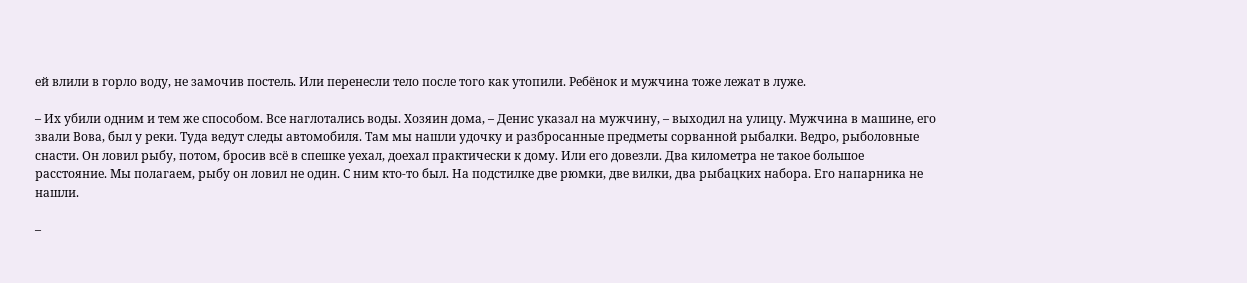ей влили в горло воду, не замочив постель. Или перенесли тело после того как утопили. Ребёнок и мужчина тоже лежат в луже.

– Их убили одним и тем же способом. Все наглотались воды. Хозяин дома, – Денис указал на мужчину, – выходил на улицу. Мужчина в машине, его звали Вова, был у реки. Туда ведут следы автомобиля. Там мы нашли удочку и разбросанные предметы сорванной рыбалки. Ведро, рыболовные снасти. Он ловил рыбу, потом, бросив всё в спешке уехал, доехал практически к дому. Или его довезли. Два километра не такое большое расстояние. Мы полагаем, рыбу он ловил не один. С ним кто-то был. На подстилке две рюмки, две вилки, два рыбацких набора. Его напарника не нашли.

–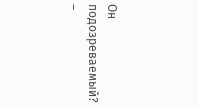Он подозреваемый? –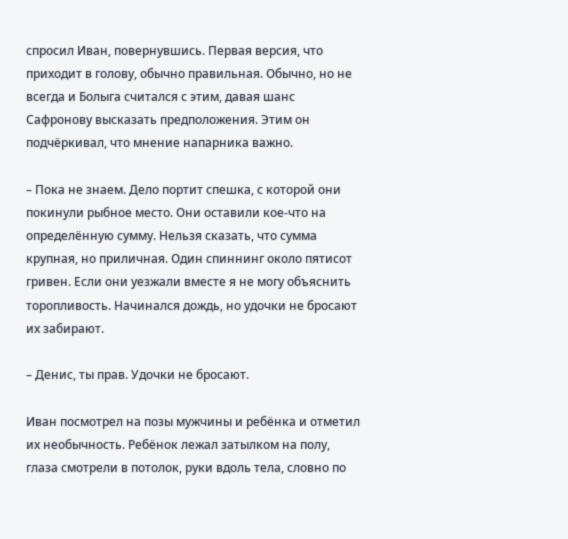спросил Иван, повернувшись. Первая версия, что приходит в голову, обычно правильная. Обычно, но не всегда и Болыга считался с этим, давая шанс Сафронову высказать предположения. Этим он подчёркивал, что мнение напарника важно.

– Пока не знаем. Дело портит спешка, с которой они покинули рыбное место. Они оставили кое-что на определённую сумму. Нельзя сказать, что сумма крупная, но приличная. Один спиннинг около пятисот гривен. Если они уезжали вместе я не могу объяснить торопливость. Начинался дождь, но удочки не бросают их забирают.

– Денис, ты прав. Удочки не бросают.

Иван посмотрел на позы мужчины и ребёнка и отметил их необычность. Ребёнок лежал затылком на полу, глаза смотрели в потолок, руки вдоль тела, словно по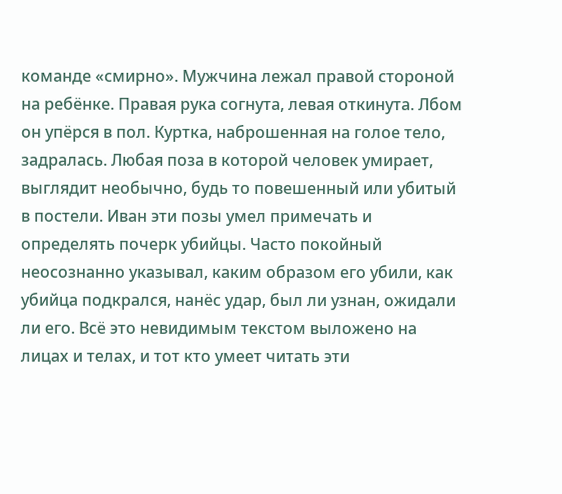команде «смирно». Мужчина лежал правой стороной на ребёнке. Правая рука согнута, левая откинута. Лбом он упёрся в пол. Куртка, наброшенная на голое тело, задралась. Любая поза в которой человек умирает, выглядит необычно, будь то повешенный или убитый в постели. Иван эти позы умел примечать и определять почерк убийцы. Часто покойный неосознанно указывал, каким образом его убили, как убийца подкрался, нанёс удар, был ли узнан, ожидали ли его. Всё это невидимым текстом выложено на лицах и телах, и тот кто умеет читать эти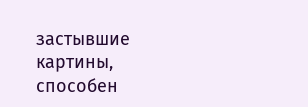застывшие картины, способен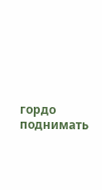гордо поднимать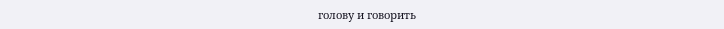голову и говорить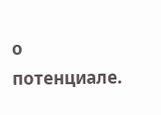о потенциале.